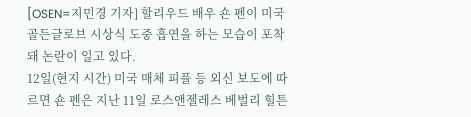[OSEN=지민경 기자] 할리우드 배우 숀 펜이 미국 골든글로브 시상식 도중 흡연을 하는 모습이 포착돼 논란이 일고 있다.
12일(현지 시간) 미국 매체 피플 등 외신 보도에 따르면 숀 펜은 지난 11일 로스앤젤레스 베벌리 힐튼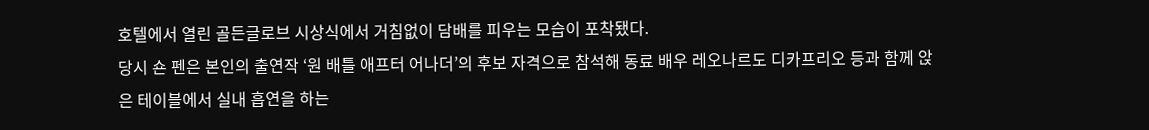호텔에서 열린 골든글로브 시상식에서 거침없이 담배를 피우는 모습이 포착됐다.
당시 숀 펜은 본인의 출연작 ‘원 배틀 애프터 어나더’의 후보 자격으로 참석해 동료 배우 레오나르도 디카프리오 등과 함께 앉은 테이블에서 실내 흡연을 하는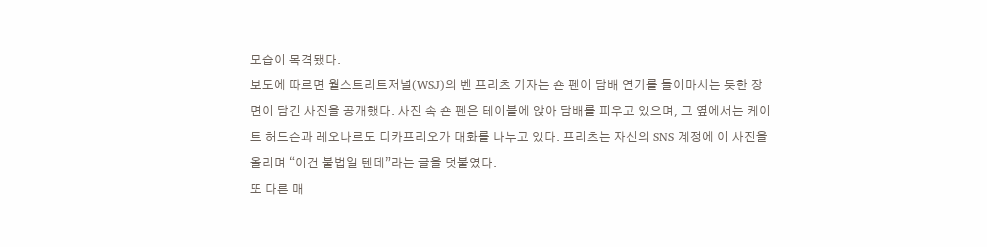모습이 목격됐다.
보도에 따르면 월스트리트저널(WSJ)의 벤 프리츠 기자는 숀 펜이 담배 연기를 들이마시는 듯한 장면이 담긴 사진을 공개했다. 사진 속 숀 펜은 테이블에 앉아 담배를 피우고 있으며, 그 옆에서는 케이트 허드슨과 레오나르도 디카프리오가 대화를 나누고 있다. 프리츠는 자신의 SNS 계정에 이 사진을 올리며 “이건 불법일 텐데”라는 글을 덧붙였다.
또 다른 매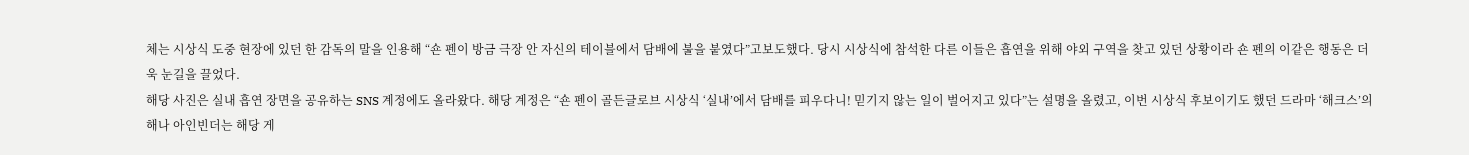체는 시상식 도중 현장에 있던 한 감독의 말을 인용해 “숀 펜이 방금 극장 안 자신의 테이블에서 담배에 불을 붙였다”고보도했다. 당시 시상식에 참석한 다른 이들은 흡연을 위해 야외 구역을 찾고 있던 상황이라 숀 펜의 이같은 행동은 더욱 눈길을 끌었다.
해당 사진은 실내 흡연 장면을 공유하는 SNS 계정에도 올라왔다. 해당 계정은 “숀 펜이 골든글로브 시상식 ‘실내’에서 담배를 피우다니! 믿기지 않는 일이 벌어지고 있다”는 설명을 올렸고, 이번 시상식 후보이기도 했던 드라마 ‘해크스’의 해나 아인빈더는 해당 게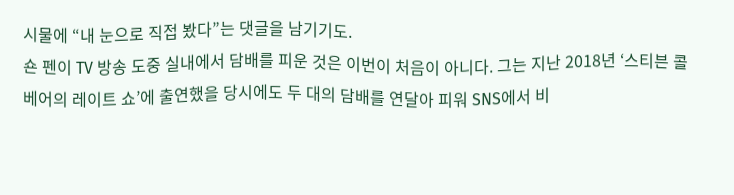시물에 “내 눈으로 직접 봤다”는 댓글을 남기기도.
숀 펜이 TV 방송 도중 실내에서 담배를 피운 것은 이번이 처음이 아니다. 그는 지난 2018년 ‘스티븐 콜베어의 레이트 쇼’에 출연했을 당시에도 두 대의 담배를 연달아 피워 SNS에서 비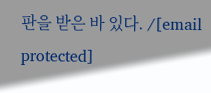판을 받은 바 있다. /[email protected]